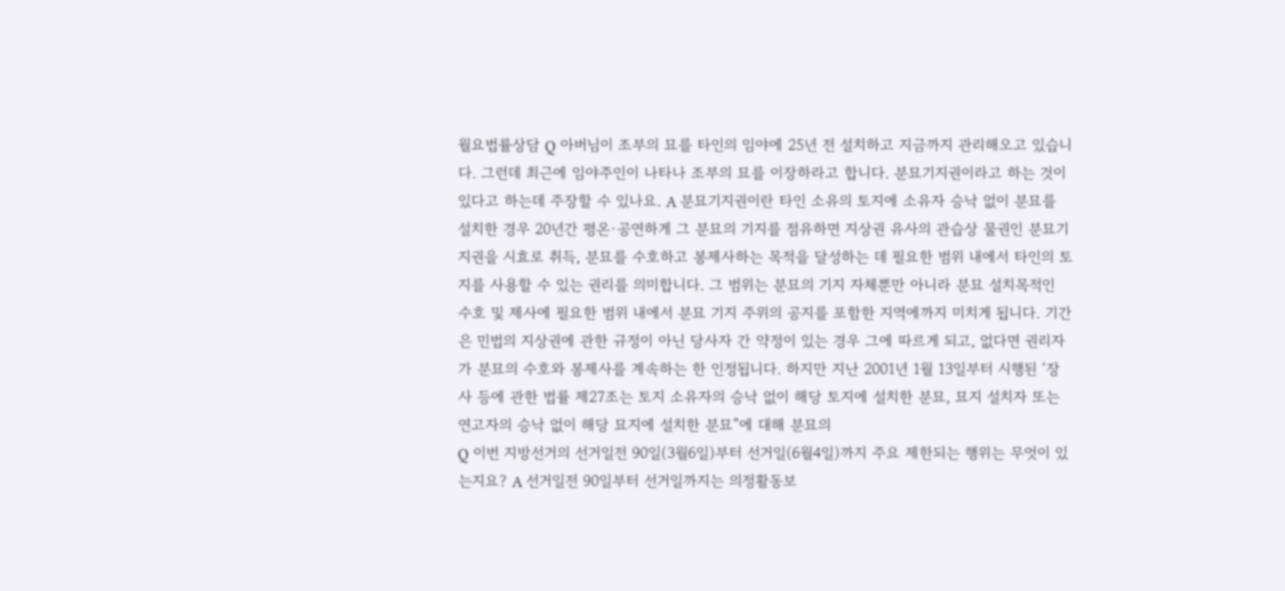월요법률상담 Q 아버님이 조부의 묘를 타인의 임야에 25년 전 설치하고 지금까지 관리해오고 있습니다. 그런데 최근에 임야주인이 나타나 조부의 묘를 이장하라고 합니다. 분묘기지권이라고 하는 것이 있다고 하는데 주장할 수 있나요. A 분묘기지권이란 타인 소유의 토지에 소유자 승낙 없이 분묘를 설치한 경우 20년간 평온·공연하게 그 분묘의 기지를 점유하면 지상권 유사의 관습상 물권인 분묘기지권을 시효로 취득, 분묘를 수호하고 봉제사하는 목적을 달성하는 데 필요한 범위 내에서 타인의 토지를 사용할 수 있는 권리를 의미합니다. 그 범위는 분묘의 기지 자체뿐만 아니라 분묘 설치목적인 수호 및 제사에 필요한 범위 내에서 분묘 기지 주위의 공지를 포함한 지역에까지 미치게 됩니다. 기간은 민법의 지상권에 관한 규정이 아닌 당사자 간 약정이 있는 경우 그에 따르게 되고, 없다면 권리자가 분묘의 수호와 봉제사를 계속하는 한 인정됩니다. 하지만 지난 2001년 1월 13일부터 시행된 ‘장사 등에 관한 법률 제27조는 토지 소유자의 승낙 없이 해당 토지에 설치한 분묘, 묘지 설치자 또는 연고자의 승낙 없이 해당 묘지에 설치한 분묘”에 대해 분묘의
Q 이번 지방선거의 선거일전 90일(3월6일)부터 선거일(6월4일)까지 주요 제한되는 행위는 무엇이 있는지요? A 선거일전 90일부터 선거일까지는 의정활동보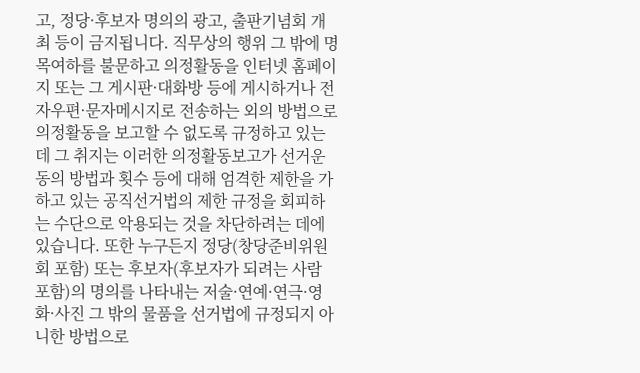고, 정당·후보자 명의의 광고, 출판기념회 개최 등이 금지됩니다. 직무상의 행위 그 밖에 명목여하를 불문하고 의정활동을 인터넷 홈페이지 또는 그 게시판·대화방 등에 게시하거나 전자우편·문자메시지로 전송하는 외의 방법으로 의정활동을 보고할 수 없도록 규정하고 있는데 그 취지는 이러한 의정활동보고가 선거운동의 방법과 횟수 등에 대해 엄격한 제한을 가하고 있는 공직선거법의 제한 규정을 회피하는 수단으로 악용되는 것을 차단하려는 데에 있습니다. 또한 누구든지 정당(창당준비위원회 포함) 또는 후보자(후보자가 되려는 사람 포함)의 명의를 나타내는 저술·연예·연극·영화·사진 그 밖의 물품을 선거법에 규정되지 아니한 방법으로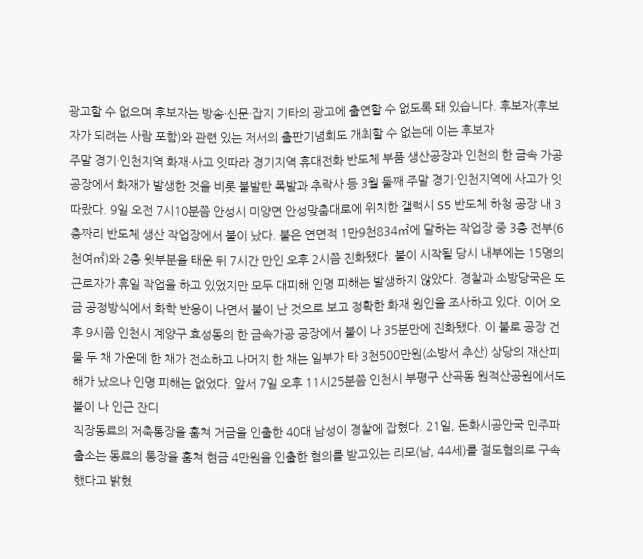광고할 수 없으며 후보자는 방송·신문·잡지 기타의 광고에 출연할 수 없도록 돼 있습니다. 후보자(후보자가 되려는 사람 포함)와 관련 있는 저서의 출판기념회도 개최할 수 없는데 이는 후보자
주말 경기·인천지역 화재·사고 잇따라 경기지역 휴대전화 반도체 부품 생산공장과 인천의 한 금속 가공공장에서 화재가 발생한 것을 비롯 불발탄 폭발과 추락사 등 3월 둘째 주말 경기·인천지역에 사고가 잇따랐다. 9일 오전 7시10분쯤 안성시 미양면 안성맞춤대로에 위치한 갤럭시 S5 반도체 하청 공장 내 3층짜리 반도체 생산 작업장에서 불이 났다. 불은 연면적 1만9천834㎡에 달하는 작업장 중 3층 전부(6천여㎡)와 2층 윗부분을 태운 뒤 7시간 만인 오후 2시쯤 진화됐다. 불이 시작될 당시 내부에는 15명의 근로자가 휴일 작업을 하고 있었지만 모두 대피해 인명 피해는 발생하지 않았다. 경찰과 소방당국은 도금 공정방식에서 화학 반응이 나면서 불이 난 것으로 보고 정확한 화재 원인을 조사하고 있다. 이어 오후 9시쯤 인천시 계양구 효성동의 한 금속가공 공장에서 불이 나 35분만에 진화됐다. 이 불로 공장 건물 두 채 가운데 한 채가 전소하고 나머지 한 채는 일부가 타 3천500만원(소방서 추산) 상당의 재산피해가 났으나 인명 피해는 없었다. 앞서 7일 오후 11시25분쯤 인천시 부평구 산곡동 원적산공원에서도 불이 나 인근 잔디
직장동료의 저축통장을 훔쳐 거금을 인출한 40대 남성이 경찰에 잡혔다. 21일, 돈화시공안국 민주파출소는 동료의 통장을 훔쳐 현금 4만원을 인출한 혐의를 받고있는 리모(남, 44세)를 절도혐의로 구속했다고 밝혔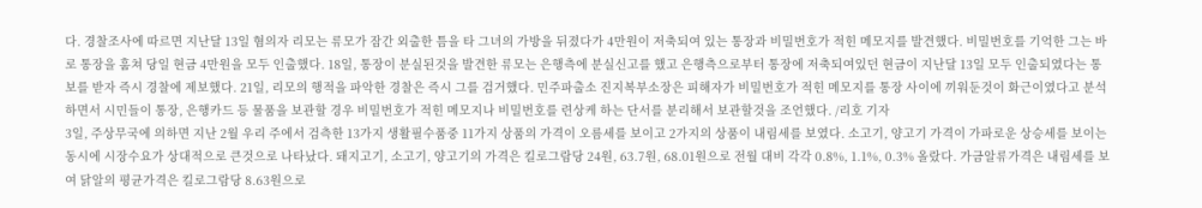다. 경찰조사에 따르면 지난달 13일 혐의자 리모는 류모가 잠간 외출한 틈을 타 그녀의 가방을 뒤졌다가 4만원이 저축되여 있는 통장과 비밀번호가 적힌 메모지를 발견했다. 비밀번호를 기억한 그는 바로 통장을 훔쳐 당일 현금 4만원을 모두 인출했다. 18일, 통장이 분실된것을 발견한 류모는 은행측에 분실신고를 했고 은행측으로부터 통장에 저축되여있던 현금이 지난달 13일 모두 인출되였다는 통보를 받자 즉시 경찰에 제보했다. 21일, 리모의 행적을 파악한 경찰은 즉시 그를 검거했다. 민주파출소 진지복부소장은 피해자가 비밀번호가 적힌 메모지를 통장 사이에 끼워둔것이 화근이였다고 분석하면서 시민들이 통장, 은행카드 등 물품을 보관할 경우 비밀번호가 적힌 메모지나 비밀번호를 련상케 하는 단서를 분리해서 보관할것을 조언했다. /리호 기자
3일, 주상무국에 의하면 지난 2월 우리 주에서 검측한 13가지 생활필수품중 11가지 상품의 가격이 오름세를 보이고 2가지의 상품이 내림세를 보였다. 소고기, 양고기 가격이 가파로운 상승세를 보이는 동시에 시장수요가 상대적으로 큰것으로 나타났다. 돼지고기, 소고기, 양고기의 가격은 킬로그람당 24원, 63.7원, 68.01원으로 전월 대비 각각 0.8%, 1.1%, 0.3% 올랐다. 가금알류가격은 내림세를 보여 닭알의 평균가격은 킬로그람당 8.63원으로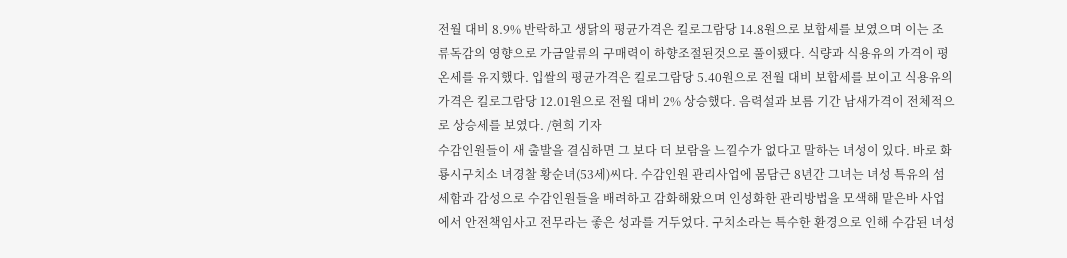전월 대비 8.9% 반락하고 생닭의 평균가격은 킬로그람당 14.8원으로 보합세를 보였으며 이는 조류독감의 영향으로 가금알류의 구매력이 하향조절된것으로 풀이됐다. 식량과 식용유의 가격이 평온세를 유지했다. 입쌀의 평균가격은 킬로그람당 5.40원으로 전월 대비 보합세를 보이고 식용유의 가격은 킬로그람당 12.01원으로 전월 대비 2% 상승했다. 음력설과 보름 기간 남새가격이 전체적으로 상승세를 보였다. /현희 기자
수감인원들이 새 출발을 결심하면 그 보다 더 보람을 느낄수가 없다고 말하는 녀성이 있다. 바로 화룡시구치소 녀경찰 황순녀(53세)씨다. 수감인원 관리사업에 몸담근 8년간 그녀는 녀성 특유의 섬세함과 감성으로 수감인원들을 배려하고 감화해왔으며 인성화한 관리방법을 모색해 맡은바 사업에서 안전책임사고 전무라는 좋은 성과를 거두었다. 구치소라는 특수한 환경으로 인해 수감된 녀성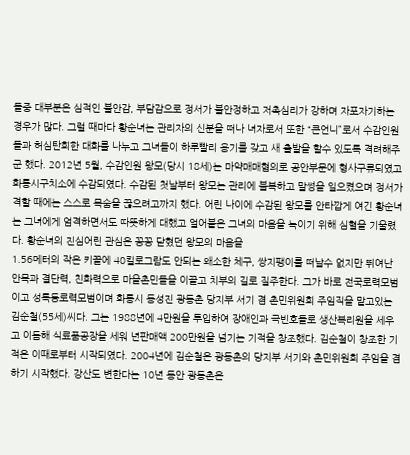들중 대부분은 심적인 불안감, 부담감으로 정서가 불안정하고 저촉심리가 강하며 자포자기하는 경우가 많다. 그럴 때마다 황순녀는 관리자의 신분을 떠나 녀자로서 또한 “큰언니”로서 수감인원들과 허심탄회한 대화를 나누고 그녀들이 하루빨리 용기를 갖고 새 출발을 할수 있도록 격려해주군 했다. 2012년 5월, 수감인원 왕모(당시 18세)는 마약매매혐의로 공안부문에 형사구류되였고 화룡시구치소에 수감되였다. 수감된 첫날부터 왕모는 관리에 불복하고 말썽을 일으켰으며 정서가 격할 때에는 스스로 목숨을 끊으려고까지 했다. 어린 나이에 수감된 왕모를 안타깝게 여긴 황순녀는 그녀에게 엄격하면서도 따뜻하게 대했고 얼어붙은 그녀의 마음을 녹이기 위해 심혈을 기울렸다. 황순녀의 진심어린 관심은 꽁꽁 닫혔던 왕모의 마음을
1.56메터의 작은 키꼴에 40킬로그람도 안되는 왜소한 체구, 쌍지팽이를 떠날수 없지만 뛰여난 안목과 결단력, 친화력으로 마을촌민들을 이끌고 치부의 길로 질주한다. 그가 바로 전국로력모범이고 성특등로력모범이며 화룡시 동성진 광동촌 당지부 서기 겸 촌민위원회 주임직을 맡고있는 김순철(55세)씨다. 그는 1988년에 4만원을 투입하여 장애인과 극빈호들로 생산복리원을 세우고 이듬해 식료품공장을 세워 년판매액 200만원을 넘기는 기적을 창조했다. 김순철이 창조한 기적은 이때로부터 시작되였다. 2004년에 김순철은 광동촌의 당지부 서기와 촌민위원회 주임을 겸하기 시작했다. 강산도 변한다는 10년 동안 광동촌은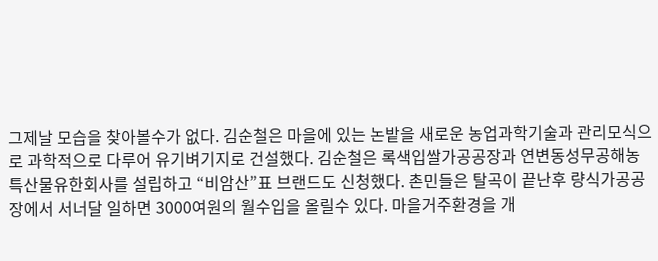그제날 모습을 찾아볼수가 없다. 김순철은 마을에 있는 논밭을 새로운 농업과학기술과 관리모식으로 과학적으로 다루어 유기벼기지로 건설했다. 김순철은 록색입쌀가공공장과 연변동성무공해농특산물유한회사를 설립하고 “비암산”표 브랜드도 신청했다. 촌민들은 탈곡이 끝난후 량식가공공장에서 서너달 일하면 3000여원의 월수입을 올릴수 있다. 마을거주환경을 개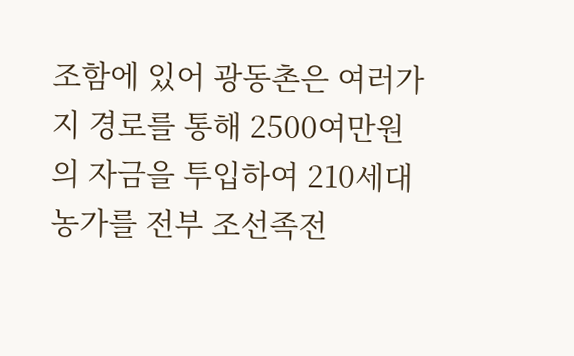조함에 있어 광동촌은 여러가지 경로를 통해 2500여만원의 자금을 투입하여 210세대 농가를 전부 조선족전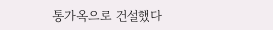통가옥으로 건설했다